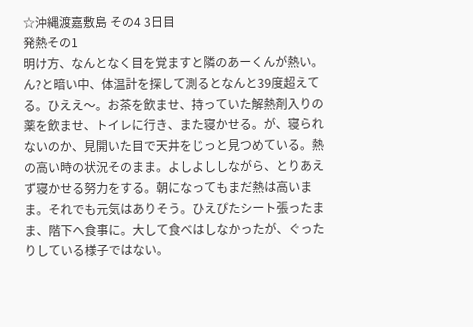☆沖縄渡嘉敷島 その4 3日目
発熱その1
明け方、なんとなく目を覚ますと隣のあーくんが熱い。ん?と暗い中、体温計を探して測るとなんと39度超えてる。ひええ〜。お茶を飲ませ、持っていた解熱剤入りの薬を飲ませ、トイレに行き、また寝かせる。が、寝られないのか、見開いた目で天井をじっと見つめている。熱の高い時の状況そのまま。よしよししながら、とりあえず寝かせる努力をする。朝になってもまだ熱は高いまま。それでも元気はありそう。ひえぴたシート張ったまま、階下へ食事に。大して食べはしなかったが、ぐったりしている様子ではない。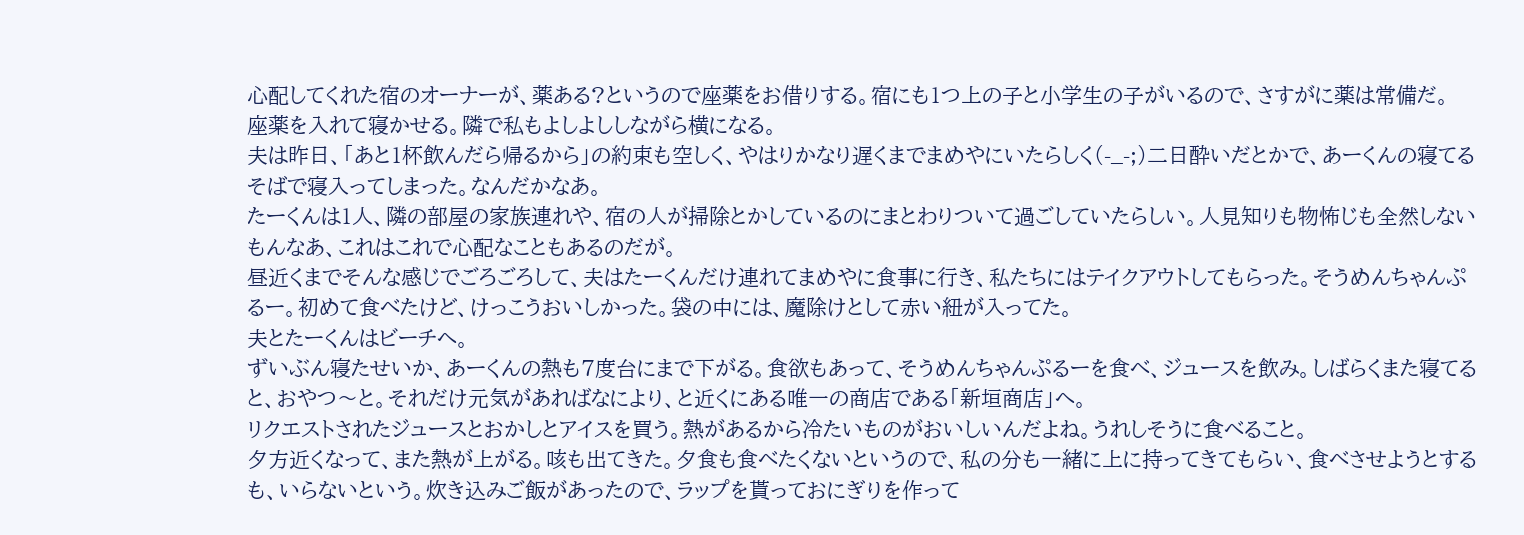心配してくれた宿のオーナーが、薬ある?というので座薬をお借りする。宿にも1つ上の子と小学生の子がいるので、さすがに薬は常備だ。
座薬を入れて寝かせる。隣で私もよしよししながら横になる。
夫は昨日、「あと1杯飲んだら帰るから」の約束も空しく、やはりかなり遅くまでまめやにいたらしく(-_-;)二日酔いだとかで、あーくんの寝てるそばで寝入ってしまった。なんだかなあ。
たーくんは1人、隣の部屋の家族連れや、宿の人が掃除とかしているのにまとわりついて過ごしていたらしい。人見知りも物怖じも全然しないもんなあ、これはこれで心配なこともあるのだが。
昼近くまでそんな感じでごろごろして、夫はたーくんだけ連れてまめやに食事に行き、私たちにはテイクアウトしてもらった。そうめんちゃんぷるー。初めて食べたけど、けっこうおいしかった。袋の中には、魔除けとして赤い紐が入ってた。
夫とたーくんはビーチへ。
ずいぶん寝たせいか、あーくんの熱も7度台にまで下がる。食欲もあって、そうめんちゃんぷるーを食べ、ジュースを飲み。しばらくまた寝てると、おやつ〜と。それだけ元気があればなにより、と近くにある唯一の商店である「新垣商店」へ。
リクエストされたジュースとおかしとアイスを買う。熱があるから冷たいものがおいしいんだよね。うれしそうに食べること。
夕方近くなって、また熱が上がる。咳も出てきた。夕食も食べたくないというので、私の分も一緒に上に持ってきてもらい、食べさせようとするも、いらないという。炊き込みご飯があったので、ラップを貰っておにぎりを作って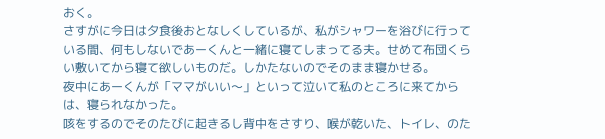おく。
さすがに今日は夕食後おとなしくしているが、私がシャワーを浴びに行っている間、何もしないであーくんと一緒に寝てしまってる夫。せめて布団くらい敷いてから寝て欲しいものだ。しかたないのでそのまま寝かせる。
夜中にあーくんが「ママがいい〜」といって泣いて私のところに来てからは、寝られなかった。
咳をするのでそのたびに起きるし背中をさすり、喉が乾いた、トイレ、のた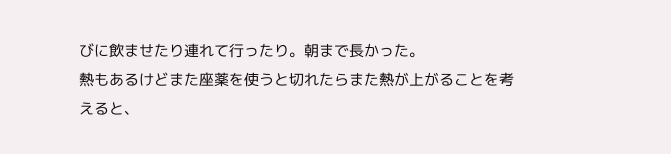びに飲ませたり連れて行ったり。朝まで長かった。
熱もあるけどまた座薬を使うと切れたらまた熱が上がることを考えると、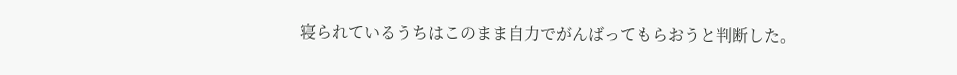寝られているうちはこのまま自力でがんばってもらおうと判断した。